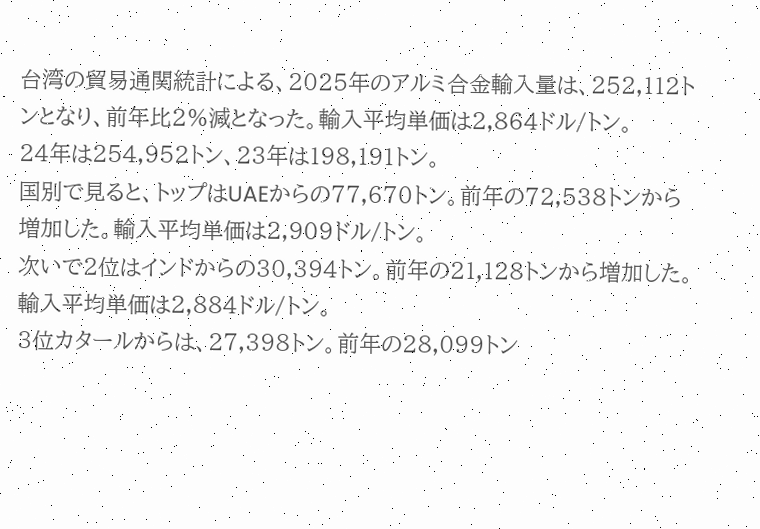台湾の貿易通関統計による、2025年のアルミ合金輸入量は、252,112トンとなり、前年比2%減となった。輸入平均単価は2,864ドル/トン。
24年は254,952トン、23年は198,191トン。
国別で見ると、トップはUAEからの77,670トン。前年の72,538トンから増加した。輸入平均単価は2,909ドル/トン。
次いで2位はインドからの30,394トン。前年の21,128トンから増加した。輸入平均単価は2,884ドル/トン。
3位カタールからは、27,398トン。前年の28,099トン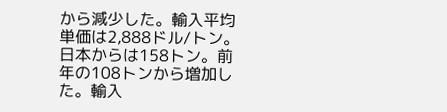から減少した。輸入平均単価は2,888ドル/トン。
日本からは158トン。前年の108トンから増加した。輸入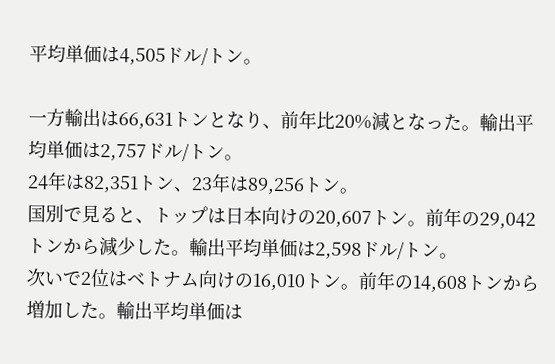平均単価は4,505ドル/トン。

一方輸出は66,631トンとなり、前年比20%減となった。輸出平均単価は2,757ドル/トン。
24年は82,351トン、23年は89,256トン。
国別で見ると、トップは日本向けの20,607トン。前年の29,042トンから減少した。輸出平均単価は2,598ドル/トン。
次いで2位はベトナム向けの16,010トン。前年の14,608トンから増加した。輸出平均単価は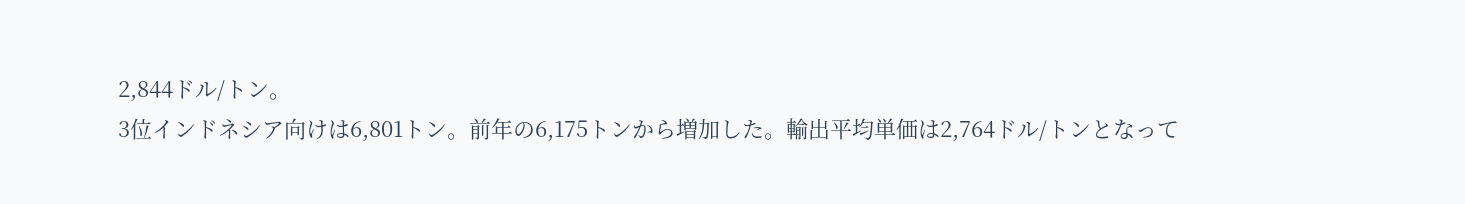2,844ドル/トン。
3位インドネシア向けは6,801トン。前年の6,175トンから増加した。輸出平均単価は2,764ドル/トンとなって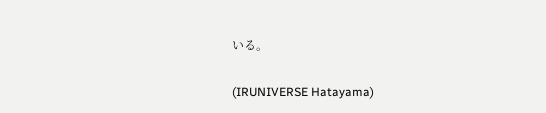いる。

(IRUNIVERSE Hatayama)